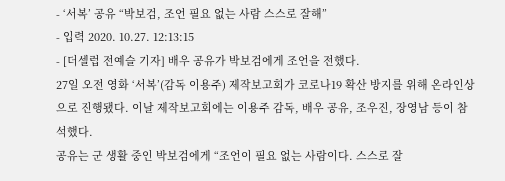- ‘서복’ 공유 “박보검, 조언 필요 없는 사람 스스로 잘해”
- 입력 2020. 10.27. 12:13:15
- [더셀럽 전예슬 기자] 배우 공유가 박보검에게 조언을 전했다.
27일 오전 영화 ‘서복’(감독 이용주) 제작보고회가 코로나19 확산 방지를 위해 온라인상으로 진행됐다. 이날 제작보고회에는 이용주 감독, 배우 공유, 조우진, 장영남 등이 참석했다.
공유는 군 생활 중인 박보검에게 “조언이 필요 없는 사람이다. 스스로 잘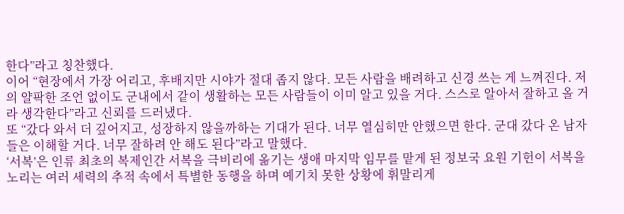한다”라고 칭찬했다.
이어 “현장에서 가장 어리고, 후배지만 시야가 절대 좁지 않다. 모든 사람을 배려하고 신경 쓰는 게 느껴진다. 저의 얄팍한 조언 없이도 군내에서 같이 생활하는 모든 사람들이 이미 알고 있을 거다. 스스로 알아서 잘하고 올 거라 생각한다”라고 신뢰를 드러냈다.
또 “갔다 와서 더 깊어지고, 성장하지 않을까하는 기대가 된다. 너무 열심히만 안했으면 한다. 군대 갔다 온 남자들은 이해할 거다. 너무 잘하려 안 해도 된다”라고 말했다.
‘서복’은 인류 최초의 복제인간 서복을 극비리에 옮기는 생애 마지막 임무를 맡게 된 정보국 요원 기헌이 서복을 노리는 여러 세력의 추적 속에서 특별한 동행을 하며 예기치 못한 상황에 휘말리게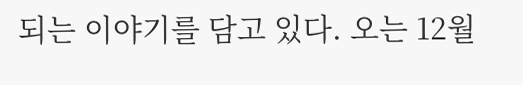되는 이야기를 담고 있다. 오는 12월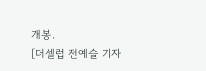개봉.
[더셀럽 전예슬 기자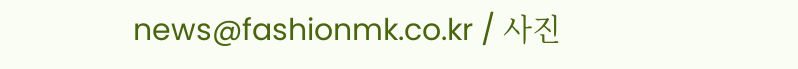news@fashionmk.co.kr / 사진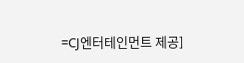=CJ엔터테인먼트 제공]